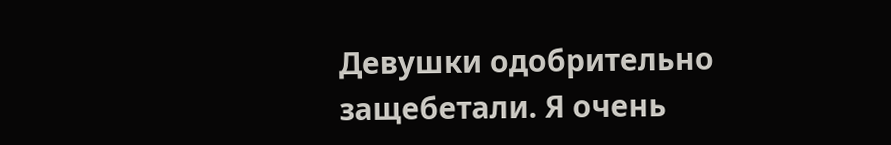Девушки одобрительно защебетали. Я очень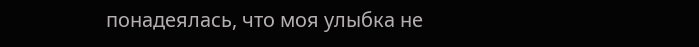понадеялась, что моя улыбка не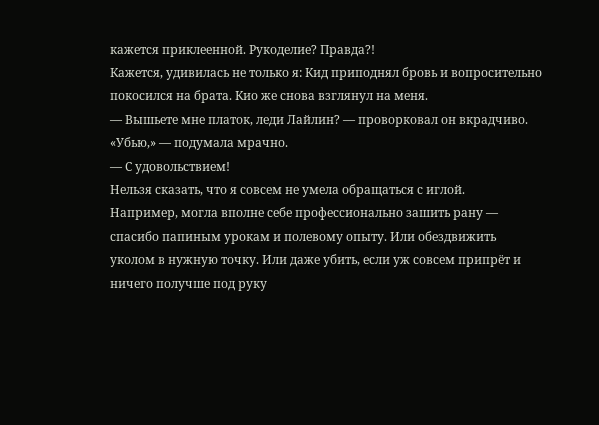кажется приклеенной. Рукоделие? Правда?!
Кажется, удивилась не только я: Кид приподнял бровь и вопросительно покосился на брата. Кио же снова взглянул на меня.
— Вышьете мне платок, леди Лайлин? — проворковал он вкрадчиво.
«Убью,» — подумала мрачно.
— С удовольствием!
Нельзя сказать, что я совсем не умела обращаться с иглой.
Например, могла вполне себе профессионально зашить рану — спасибо папиным урокам и полевому опыту. Или обездвижить уколом в нужную точку. Или даже убить, если уж совсем припрёт и ничего получше под руку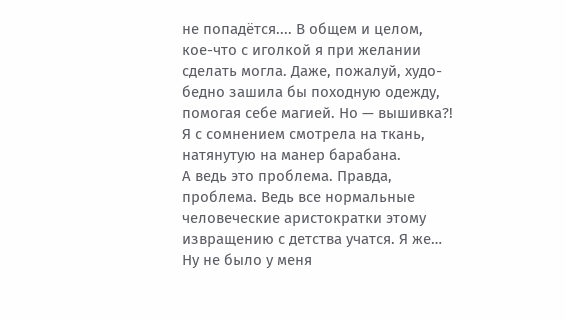не попадётся.... В общем и целом, кое-что с иголкой я при желании сделать могла. Даже, пожалуй, худо-бедно зашила бы походную одежду, помогая себе магией. Но — вышивка?! Я с сомнением смотрела на ткань, натянутую на манер барабана.
А ведь это проблема. Правда, проблема. Ведь все нормальные человеческие аристократки этому извращению с детства учатся. Я же… Ну не было у меня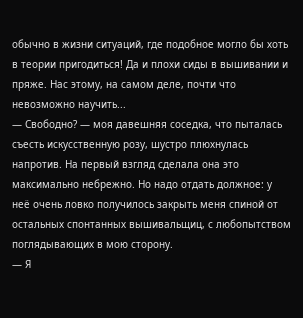обычно в жизни ситуаций, где подобное могло бы хоть в теории пригодиться! Да и плохи сиды в вышивании и пряже. Нас этому, на самом деле, почти что невозможно научить...
— Свободно? — моя давешняя соседка, что пыталась съесть искусственную розу, шустро плюхнулась напротив. На первый взгляд сделала она это максимально небрежно. Но надо отдать должное: у неё очень ловко получилось закрыть меня спиной от остальных спонтанных вышивальщиц, с любопытством поглядывающих в мою сторону.
— Я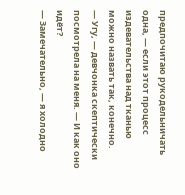предпочитаю рукодельничать одна, — если этот процесс издевательства над тканью можно назвать так, конечно.
— Угу, — девчонка скептически посмотрела на меня. — И как оно идёт?
— Замечательно, — я холодно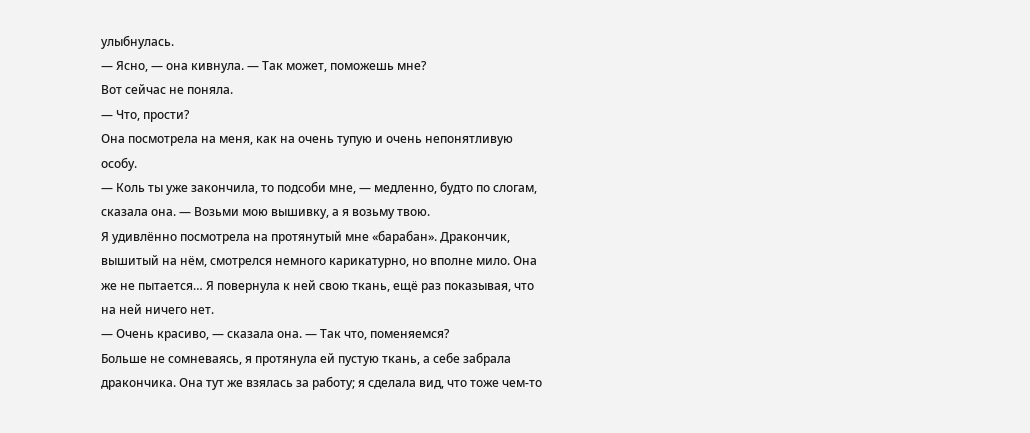улыбнулась.
— Ясно, — она кивнула. — Так может, поможешь мне?
Вот сейчас не поняла.
— Что, прости?
Она посмотрела на меня, как на очень тупую и очень непонятливую особу.
— Коль ты уже закончила, то подсоби мне, — медленно, будто по слогам, сказала она. — Возьми мою вышивку, а я возьму твою.
Я удивлённо посмотрела на протянутый мне «барабан». Дракончик, вышитый на нём, смотрелся немного карикатурно, но вполне мило. Она же не пытается… Я повернула к ней свою ткань, ещё раз показывая, что на ней ничего нет.
— Очень красиво, — сказала она. — Так что, поменяемся?
Больше не сомневаясь, я протянула ей пустую ткань, а себе забрала дракончика. Она тут же взялась за работу; я сделала вид, что тоже чем-то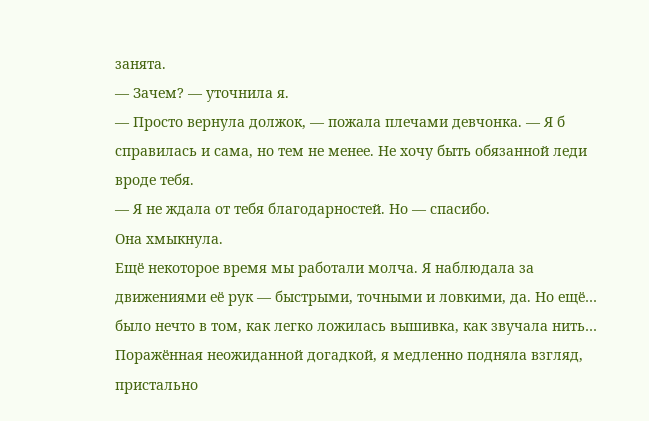занята.
— Зачем? — уточнила я.
— Просто вернула должок, — пожала плечами девчонка. — Я б справилась и сама, но тем не менее. Не хочу быть обязанной леди вроде тебя.
— Я не ждала от тебя благодарностей. Но — спасибо.
Она хмыкнула.
Ещё некоторое время мы работали молча. Я наблюдала за движениями её рук — быстрыми, точными и ловкими, да. Но ещё… было нечто в том, как легко ложилась вышивка, как звучала нить…
Поражённая неожиданной догадкой, я медленно подняла взгляд, пристально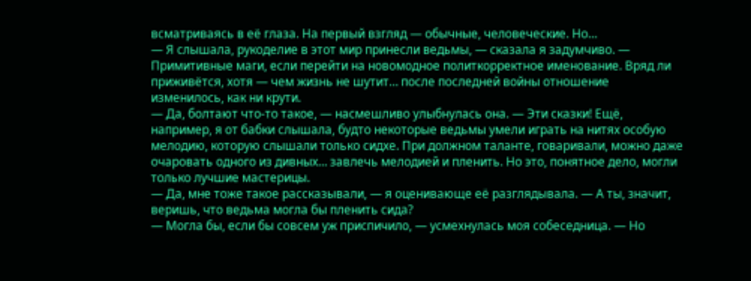всматриваясь в её глаза. На первый взгляд — обычные, человеческие. Но…
— Я слышала, рукоделие в этот мир принесли ведьмы, — сказала я задумчиво. — Примитивные маги, если перейти на новомодное политкорректное именование. Вряд ли приживётся, хотя — чем жизнь не шутит… после последней войны отношение изменилось, как ни крути.
— Да, болтают что-то такое, — насмешливо улыбнулась она. — Эти сказки! Ещё, например, я от бабки слышала, будто некоторые ведьмы умели играть на нитях особую мелодию, которую слышали только сидхе. При должном таланте, говаривали, можно даже очаровать одного из дивных… завлечь мелодией и пленить. Но это, понятное дело, могли только лучшие мастерицы.
— Да, мне тоже такое рассказывали, — я оценивающе её разглядывала. — А ты, значит, веришь, что ведьма могла бы пленить сида?
— Могла бы, если бы совсем уж приспичило, — усмехнулась моя собеседница. — Но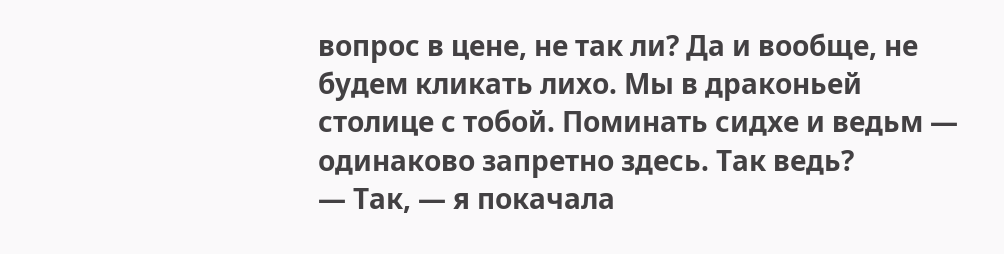вопрос в цене, не так ли? Да и вообще, не будем кликать лихо. Мы в драконьей столице с тобой. Поминать сидхе и ведьм — одинаково запретно здесь. Так ведь?
— Так, — я покачала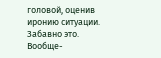головой, оценив иронию ситуации.
Забавно это.
Вообще-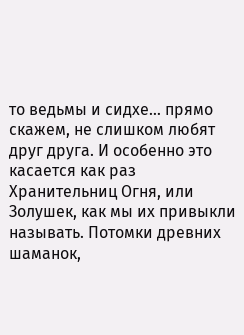то ведьмы и сидхе… прямо скажем, не слишком любят друг друга. И особенно это касается как раз Хранительниц Огня, или Золушек, как мы их привыкли называть. Потомки древних шаманок,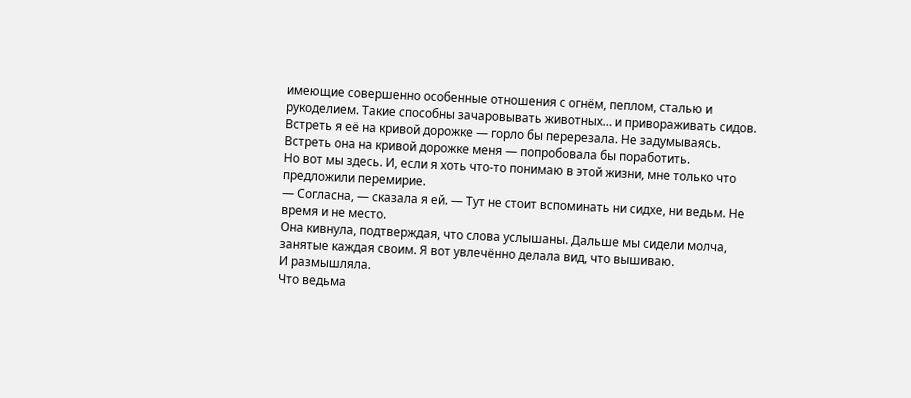имеющие совершенно особенные отношения с огнём, пеплом, сталью и рукоделием. Такие способны зачаровывать животных… и привораживать сидов.
Встреть я её на кривой дорожке — горло бы перерезала. Не задумываясь.
Встреть она на кривой дорожке меня — попробовала бы поработить.
Но вот мы здесь. И, если я хоть что-то понимаю в этой жизни, мне только что предложили перемирие.
— Согласна, — сказала я ей. — Тут не стоит вспоминать ни сидхе, ни ведьм. Не время и не место.
Она кивнула, подтверждая, что слова услышаны. Дальше мы сидели молча, занятые каждая своим. Я вот увлечённо делала вид, что вышиваю.
И размышляла.
Что ведьма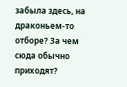забыла здесь, на драконьем-то отборе? За чем сюда обычно приходят?